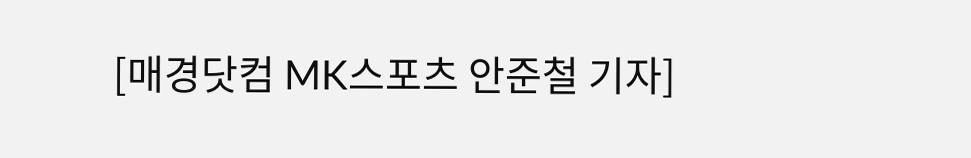[매경닷컴 MK스포츠 안준철 기자]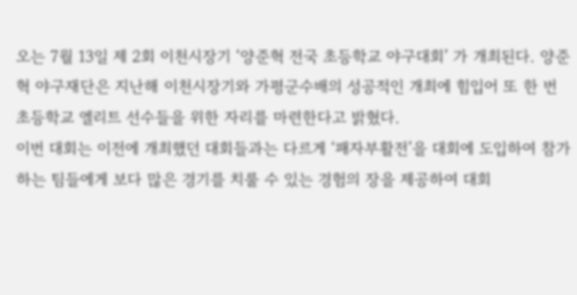오는 7월 13일 제 2회 이천시장기 ‘양준혁 전국 초등학교 야구대회’ 가 개최된다. 양준혁 야구재단은 지난해 이천시장기와 가평군수배의 성공적인 개최에 힘입어 또 한 번 초등학교 엘리트 선수들을 위한 자리를 마련한다고 밝혔다.
이번 대회는 이전에 개최했던 대회들과는 다르게 ‘패자부활전’을 대회에 도입하여 참가하는 팀들에게 보다 많은 경기를 치룰 수 있는 경험의 장을 제공하여 대회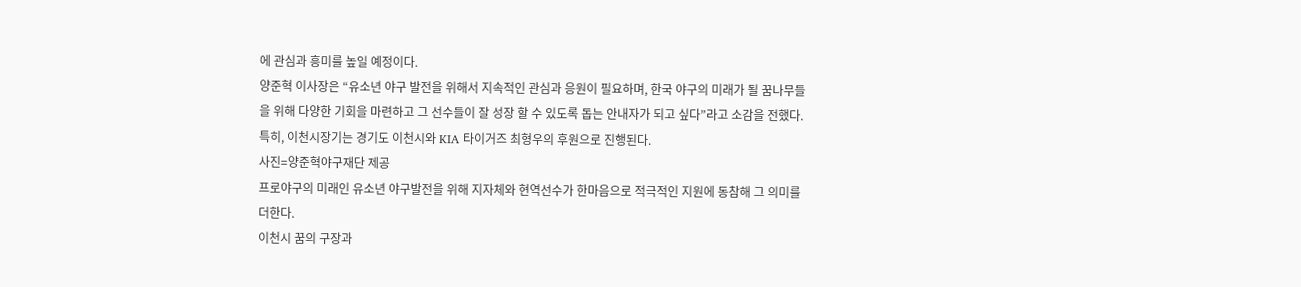에 관심과 흥미를 높일 예정이다.
양준혁 이사장은 “유소년 야구 발전을 위해서 지속적인 관심과 응원이 필요하며, 한국 야구의 미래가 될 꿈나무들을 위해 다양한 기회을 마련하고 그 선수들이 잘 성장 할 수 있도록 돕는 안내자가 되고 싶다”라고 소감을 전했다.
특히, 이천시장기는 경기도 이천시와 KIA 타이거즈 최형우의 후원으로 진행된다.
사진=양준혁야구재단 제공
프로야구의 미래인 유소년 야구발전을 위해 지자체와 현역선수가 한마음으로 적극적인 지원에 동참해 그 의미를 더한다.
이천시 꿈의 구장과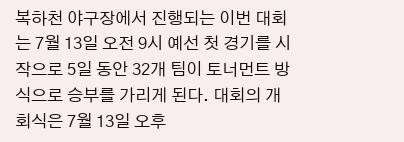복하천 야구장에서 진행되는 이번 대회는 7월 13일 오전 9시 예선 첫 경기를 시작으로 5일 동안 32개 팀이 토너먼트 방식으로 승부를 가리게 된다. 대회의 개회식은 7월 13일 오후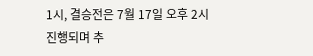1시, 결승전은 7월 17일 오후 2시 진행되며 추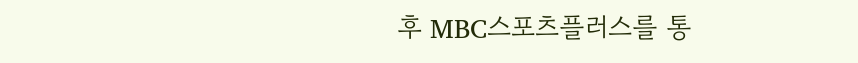후 MBC스포츠플러스를 통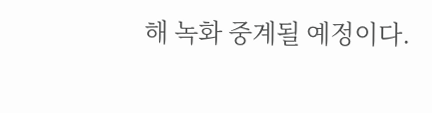해 녹화 중계될 예정이다.